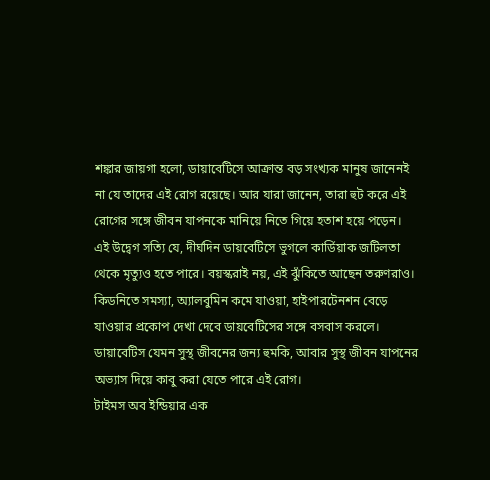শঙ্কার জায়গা হলো, ডায়াবেটিসে আক্রান্ত বড় সংখ্যক মানুষ জানেনই না যে তাদের এই রোগ রয়েছে। আর যারা জানেন, তারা হুট করে এই রোগের সঙ্গে জীবন যাপনকে মানিয়ে নিতে গিয়ে হতাশ হয়ে পড়েন।
এই উদ্বেগ সত্যি যে, দীর্ঘদিন ডায়বেটিসে ভুগলে কার্ডিয়াক জটিলতা থেকে মৃত্যুও হতে পারে। বয়স্করাই নয়, এই ঝুঁকিতে আছেন তরুণরাও।
কিডনিতে সমস্যা, অ্যালবুমিন কমে যাওয়া, হাইপারটেনশন বেড়ে যাওয়ার প্রকোপ দেখা দেবে ডায়বেটিসের সঙ্গে বসবাস করলে।
ডায়াবেটিস যেমন সুস্থ জীবনের জন্য হুমকি, আবার সুস্থ জীবন যাপনের অভ্যাস দিয়ে কাবু করা যেতে পারে এই রোগ।
টাইমস অব ইন্ডিয়ার এক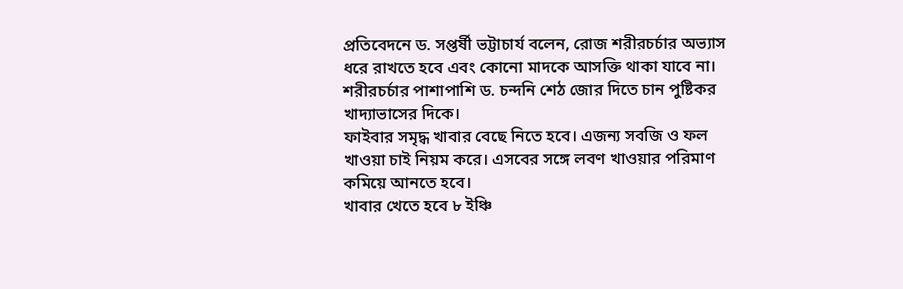প্রতিবেদনে ড. সপ্তর্ষী ভট্টাচার্য বলেন, রোজ শরীরচর্চার অভ্যাস ধরে রাখতে হবে এবং কোনো মাদকে আসক্তি থাকা যাবে না।
শরীরচর্চার পাশাপাশি ড. চন্দনি শেঠ জোর দিতে চান পুষ্টিকর খাদ্যাভাসের দিকে।
ফাইবার সমৃদ্ধ খাবার বেছে নিতে হবে। এজন্য সবজি ও ফল খাওয়া চাই নিয়ম করে। এসবের সঙ্গে লবণ খাওয়ার পরিমাণ কমিয়ে আনতে হবে।
খাবার খেতে হবে ৮ ইঞ্চি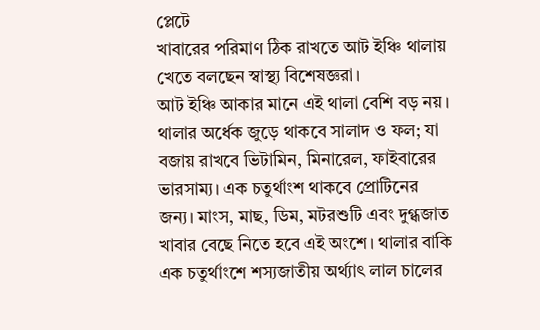প্লেটে
খাবারের পরিমাণ ঠিক রাখতে আট ইঞ্চি থালায় খেতে বলছেন স্বাস্থ্য বিশেষজ্ঞরা।
আট ইঞ্চি আকার মানে এই থালা বেশি বড় নয়। থালার অর্ধেক জুড়ে থাকবে সালাদ ও ফল; যা বজায় রাখবে ভিটামিন, মিনারেল, ফাইবারের ভারসাম্য। এক চতুর্থাংশ থাকবে প্রোটিনের জন্য। মাংস, মাছ, ডিম, মটরশুটি এবং দুগ্ধজাত খাবার বেছে নিতে হবে এই অংশে। থালার বাকি এক চতুর্থাংশে শস্যজাতীয় অর্থ্যাৎ লাল চালের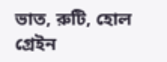ভাত, রুটি, হোল গ্রেইন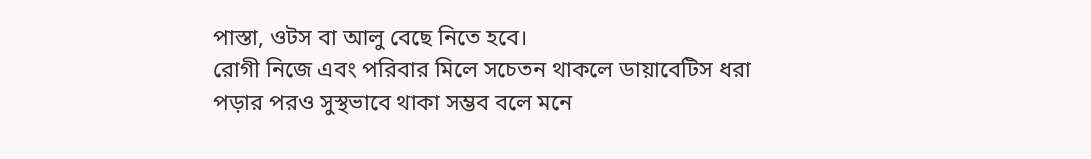পাস্তা, ওটস বা আলু বেছে নিতে হবে।
রোগী নিজে এবং পরিবার মিলে সচেতন থাকলে ডায়াবেটিস ধরা পড়ার পরও সুস্থভাবে থাকা সম্ভব বলে মনে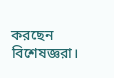করছেন বিশেষজ্ঞরা।